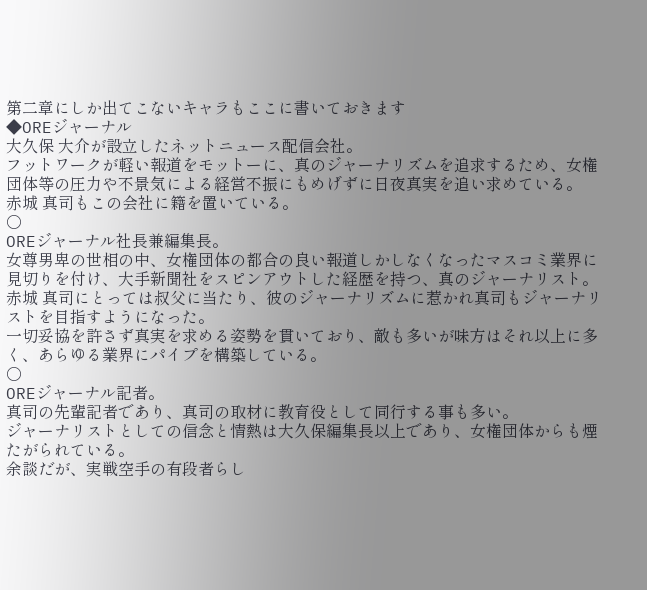第二章にしか出てこないキャラもここに書いておきます
◆OREジャーナル
大久保 大介が設立したネットニュース配信会社。
フットワークが軽い報道をモットーに、真のジャーナリズムを追求するため、女権団体等の圧力や不景気による経営不振にもめげずに日夜真実を追い求めている。
赤城 真司もこの会社に籍を置いている。
○
OREジャーナル社長兼編集長。
女尊男卑の世相の中、女権団体の都合の良い報道しかしなくなったマスコミ業界に見切りを付け、大手新聞社をスピンアウトした経歴を持つ、真のジャーナリスト。
赤城 真司にとっては叔父に当たり、彼のジャーナリズムに惹かれ真司もジャーナリストを目指すようになった。
一切妥協を許さず真実を求める姿勢を貫いており、敵も多いが味方はそれ以上に多く、あらゆる業界にパイプを構築している。
○
OREジャーナル記者。
真司の先輩記者であり、真司の取材に教育役として同行する事も多い。
ジャーナリストとしての信念と情熱は大久保編集長以上であり、女権団体からも煙たがられている。
余談だが、実戦空手の有段者らし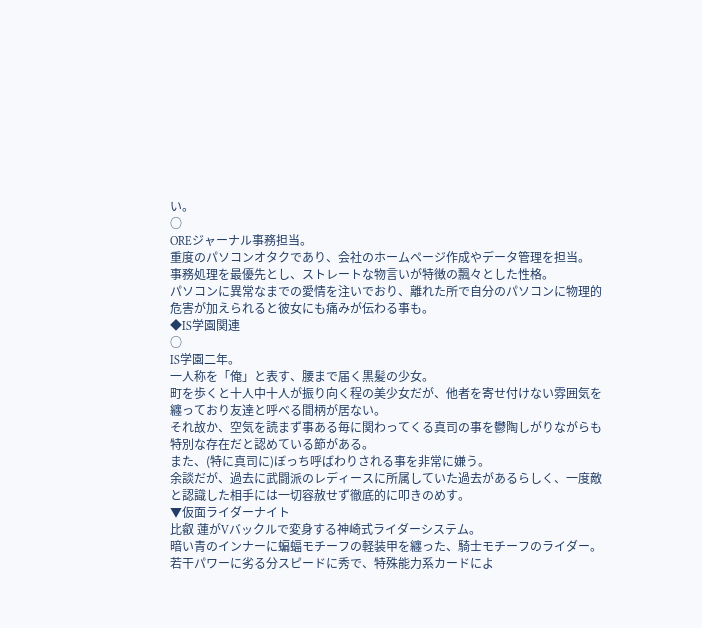い。
○
OREジャーナル事務担当。
重度のパソコンオタクであり、会社のホームページ作成やデータ管理を担当。
事務処理を最優先とし、ストレートな物言いが特徴の飄々とした性格。
パソコンに異常なまでの愛情を注いでおり、離れた所で自分のパソコンに物理的危害が加えられると彼女にも痛みが伝わる事も。
◆IS学園関連
○
IS学園二年。
一人称を「俺」と表す、腰まで届く黒髪の少女。
町を歩くと十人中十人が振り向く程の美少女だが、他者を寄せ付けない雰囲気を纏っており友達と呼べる間柄が居ない。
それ故か、空気を読まず事ある毎に関わってくる真司の事を鬱陶しがりながらも特別な存在だと認めている節がある。
また、(特に真司に)ぼっち呼ばわりされる事を非常に嫌う。
余談だが、過去に武闘派のレディースに所属していた過去があるらしく、一度敵と認識した相手には一切容赦せず徹底的に叩きのめす。
▼仮面ライダーナイト
比叡 蓮がVバックルで変身する神崎式ライダーシステム。
暗い青のインナーに蝙蝠モチーフの軽装甲を纏った、騎士モチーフのライダー。
若干パワーに劣る分スピードに秀で、特殊能力系カードによ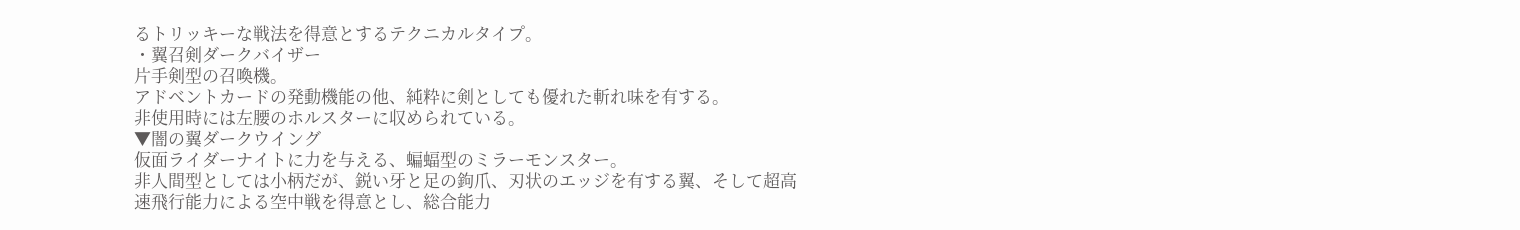るトリッキーな戦法を得意とするテクニカルタイプ。
・翼召剣ダークバイザー
片手剣型の召喚機。
アドベントカードの発動機能の他、純粋に剣としても優れた斬れ味を有する。
非使用時には左腰のホルスターに収められている。
▼闇の翼ダークウイング
仮面ライダーナイトに力を与える、蝙蝠型のミラーモンスター。
非人間型としては小柄だが、鋭い牙と足の鉤爪、刃状のエッジを有する翼、そして超高速飛行能力による空中戦を得意とし、総合能力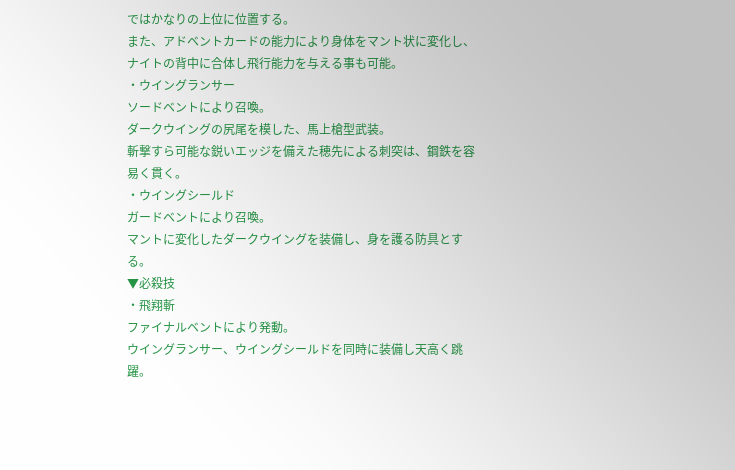ではかなりの上位に位置する。
また、アドベントカードの能力により身体をマント状に変化し、ナイトの背中に合体し飛行能力を与える事も可能。
・ウイングランサー
ソードベントにより召喚。
ダークウイングの尻尾を模した、馬上槍型武装。
斬撃すら可能な鋭いエッジを備えた穂先による刺突は、鋼鉄を容易く貫く。
・ウイングシールド
ガードベントにより召喚。
マントに変化したダークウイングを装備し、身を護る防具とする。
▼必殺技
・飛翔斬
ファイナルベントにより発動。
ウイングランサー、ウイングシールドを同時に装備し天高く跳躍。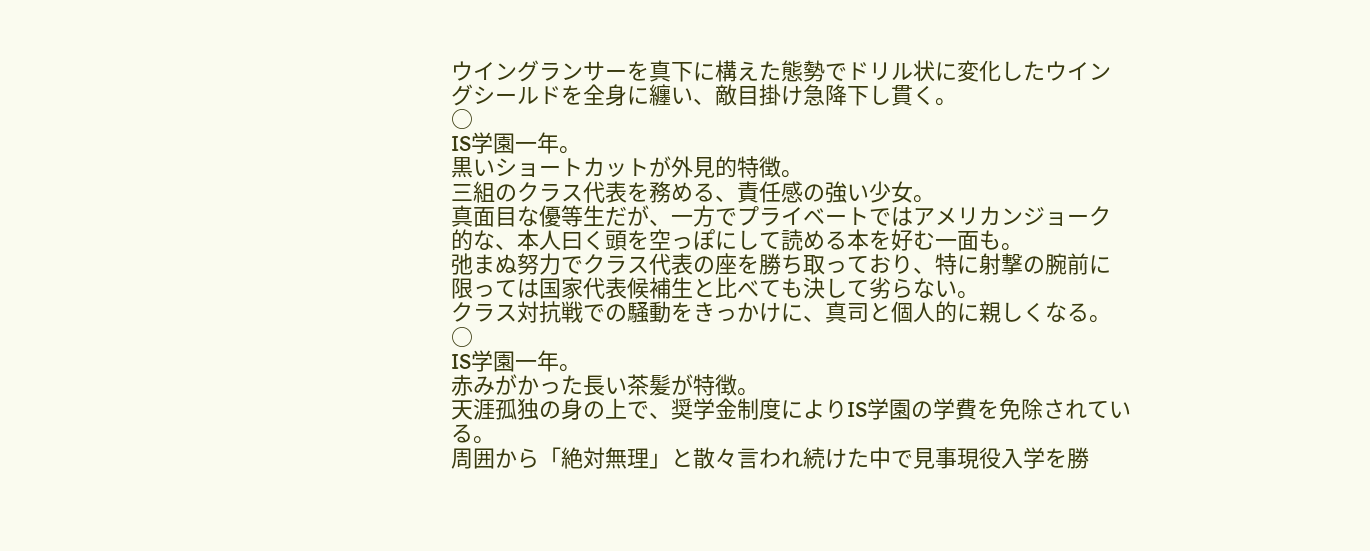ウイングランサーを真下に構えた態勢でドリル状に変化したウイングシールドを全身に纏い、敵目掛け急降下し貫く。
○
IS学園一年。
黒いショートカットが外見的特徴。
三組のクラス代表を務める、責任感の強い少女。
真面目な優等生だが、一方でプライベートではアメリカンジョーク的な、本人曰く頭を空っぽにして読める本を好む一面も。
弛まぬ努力でクラス代表の座を勝ち取っており、特に射撃の腕前に限っては国家代表候補生と比べても決して劣らない。
クラス対抗戦での騒動をきっかけに、真司と個人的に親しくなる。
○
IS学園一年。
赤みがかった長い茶髪が特徴。
天涯孤独の身の上で、奨学金制度によりIS学園の学費を免除されている。
周囲から「絶対無理」と散々言われ続けた中で見事現役入学を勝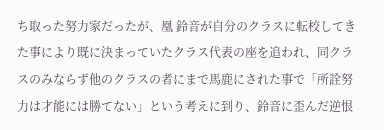ち取った努力家だったが、凰 鈴音が自分のクラスに転校してきた事により既に決まっていたクラス代表の座を追われ、同クラスのみならず他のクラスの者にまで馬鹿にされた事で「所詮努力は才能には勝てない」という考えに到り、鈴音に歪んだ逆恨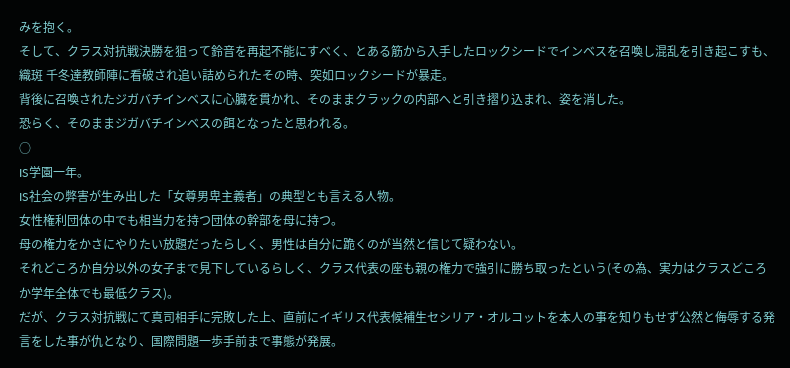みを抱く。
そして、クラス対抗戦決勝を狙って鈴音を再起不能にすべく、とある筋から入手したロックシードでインベスを召喚し混乱を引き起こすも、織斑 千冬達教師陣に看破され追い詰められたその時、突如ロックシードが暴走。
背後に召喚されたジガバチインベスに心臓を貫かれ、そのままクラックの内部へと引き摺り込まれ、姿を消した。
恐らく、そのままジガバチインベスの餌となったと思われる。
○
IS学園一年。
IS社会の弊害が生み出した「女尊男卑主義者」の典型とも言える人物。
女性権利団体の中でも相当力を持つ団体の幹部を母に持つ。
母の権力をかさにやりたい放題だったらしく、男性は自分に跪くのが当然と信じて疑わない。
それどころか自分以外の女子まで見下しているらしく、クラス代表の座も親の権力で強引に勝ち取ったという(その為、実力はクラスどころか学年全体でも最低クラス)。
だが、クラス対抗戦にて真司相手に完敗した上、直前にイギリス代表候補生セシリア・オルコットを本人の事を知りもせず公然と侮辱する発言をした事が仇となり、国際問題一歩手前まで事態が発展。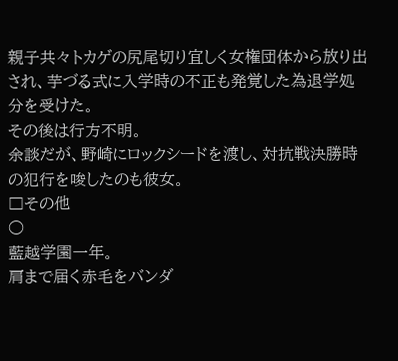親子共々トカゲの尻尾切り宜しく女権団体から放り出され、芋づる式に入学時の不正も発覚した為退学処分を受けた。
その後は行方不明。
余談だが、野崎にロックシードを渡し、対抗戦決勝時の犯行を唆したのも彼女。
□その他
○
藍越学園一年。
肩まで届く赤毛をバンダ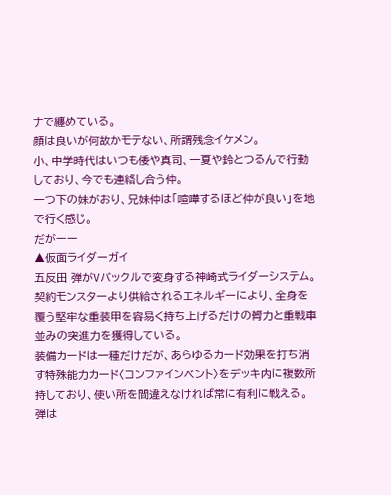ナで纏めている。
顔は良いが何故かモテない、所謂残念イケメン。
小、中学時代はいつも倭や真司、一夏や鈴とつるんで行動しており、今でも連絡し合う仲。
一つ下の妹がおり、兄妹仲は「喧嘩するほど仲が良い」を地で行く感じ。
だがーー
▲仮面ライダーガイ
五反田 弾がVバックルで変身する神崎式ライダーシステム。
契約モンスターより供給されるエネルギーにより、全身を覆う堅牢な重装甲を容易く持ち上げるだけの膂力と重戦車並みの突進力を獲得している。
装備カードは一種だけだが、あらゆるカード効果を打ち消す特殊能力カード〈コンファインベント〉をデッキ内に複数所持しており、使い所を間違えなければ常に有利に戦える。
弾は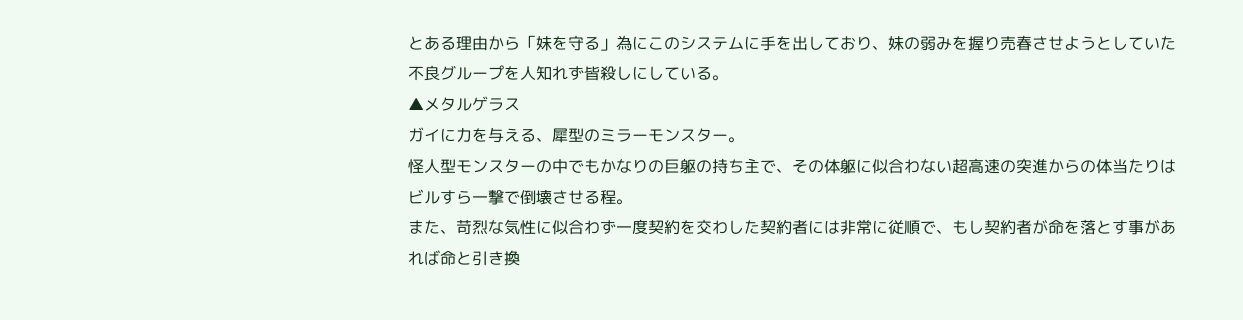とある理由から「妹を守る」為にこのシステムに手を出しており、妹の弱みを握り売春させようとしていた不良グループを人知れず皆殺しにしている。
▲メタルゲラス
ガイに力を与える、犀型のミラーモンスター。
怪人型モンスターの中でもかなりの巨躯の持ち主で、その体躯に似合わない超高速の突進からの体当たりはビルすら一撃で倒壊させる程。
また、苛烈な気性に似合わず一度契約を交わした契約者には非常に従順で、もし契約者が命を落とす事があれば命と引き換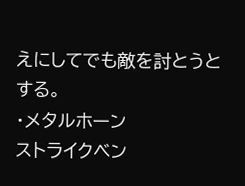えにしてでも敵を討とうとする。
・メタルホーン
ストライクベン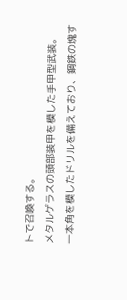トで召喚する。
メタルゲラスの頭部装甲を模した手甲型武装。
一本角を模したドリルを備えており、鋼鉄の塊す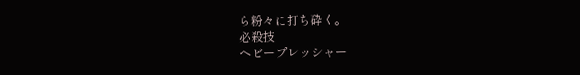ら粉々に打ち砕く。
必殺技
ヘビープレッシャー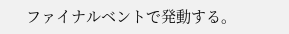ファイナルベントで発動する。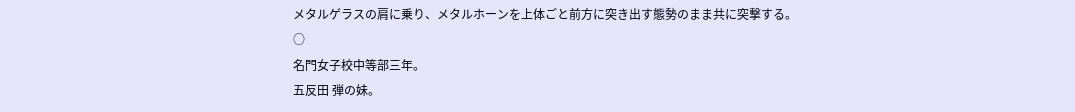メタルゲラスの肩に乗り、メタルホーンを上体ごと前方に突き出す態勢のまま共に突撃する。
○
名門女子校中等部三年。
五反田 弾の妹。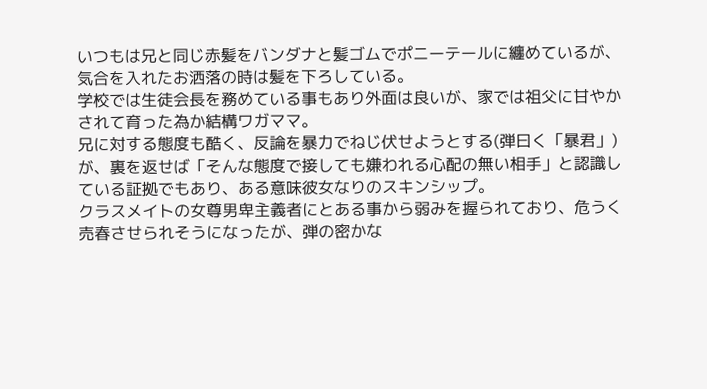いつもは兄と同じ赤髪をバンダナと髪ゴムでポニーテールに纏めているが、気合を入れたお洒落の時は髪を下ろしている。
学校では生徒会長を務めている事もあり外面は良いが、家では祖父に甘やかされて育った為か結構ワガママ。
兄に対する態度も酷く、反論を暴力でねじ伏せようとする(弾曰く「暴君」)が、裏を返せば「そんな態度で接しても嫌われる心配の無い相手」と認識している証拠でもあり、ある意味彼女なりのスキンシップ。
クラスメイトの女尊男卑主義者にとある事から弱みを握られており、危うく売春させられそうになったが、弾の密かな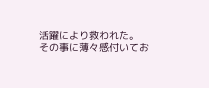活躍により救われた。
その事に薄々感付いてお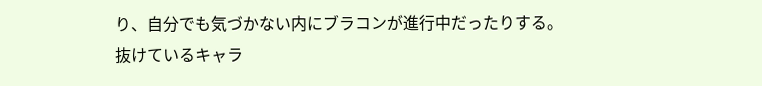り、自分でも気づかない内にブラコンが進行中だったりする。
抜けているキャラ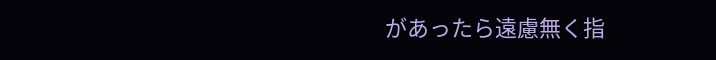があったら遠慮無く指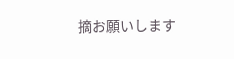摘お願いします